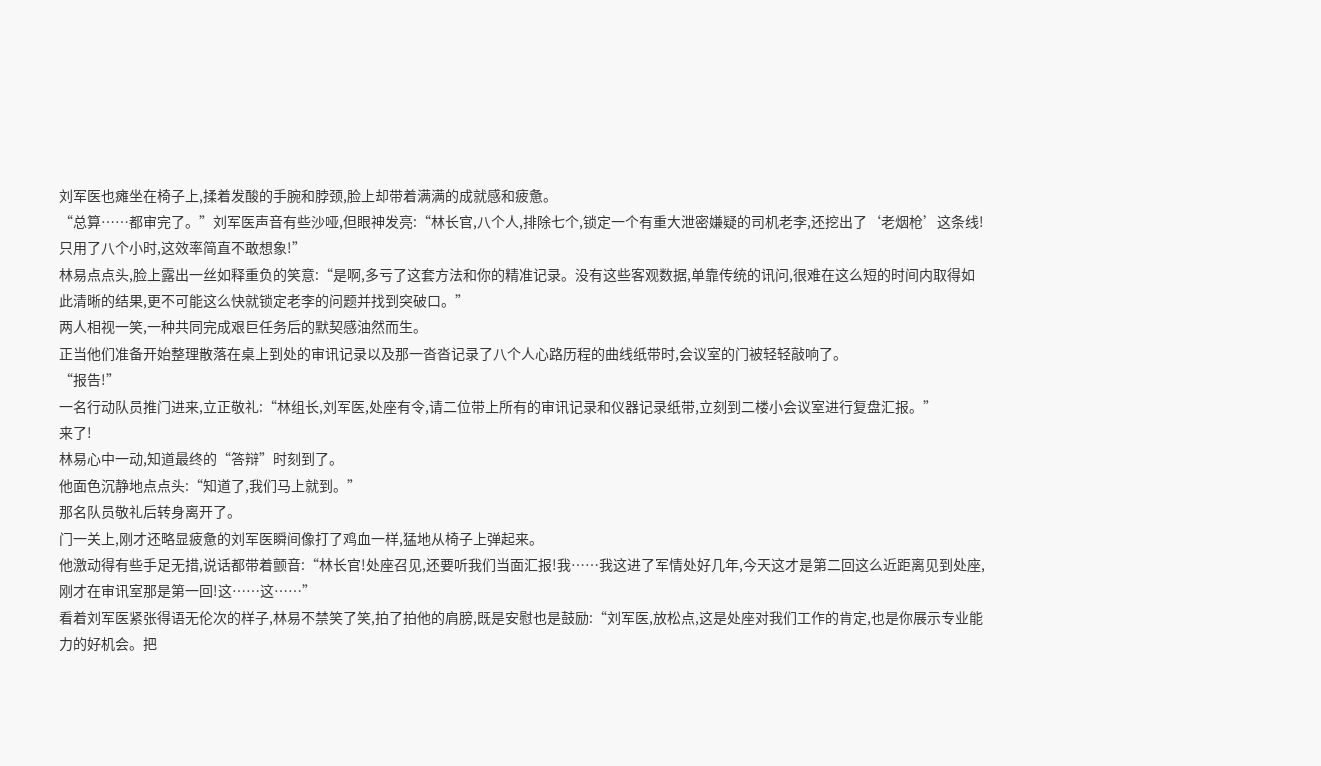刘军医也瘫坐在椅子上,揉着发酸的手腕和脖颈,脸上却带着满满的成就感和疲惫。
“总算……都审完了。”刘军医声音有些沙哑,但眼神发亮:“林长官,八个人,排除七个,锁定一个有重大泄密嫌疑的司机老李,还挖出了‘老烟枪’这条线!只用了八个小时,这效率简直不敢想象!”
林易点点头,脸上露出一丝如释重负的笑意:“是啊,多亏了这套方法和你的精准记录。没有这些客观数据,单靠传统的讯问,很难在这么短的时间内取得如此清晰的结果,更不可能这么快就锁定老李的问题并找到突破口。”
两人相视一笑,一种共同完成艰巨任务后的默契感油然而生。
正当他们准备开始整理散落在桌上到处的审讯记录以及那一沓沓记录了八个人心路历程的曲线纸带时,会议室的门被轻轻敲响了。
“报告!”
一名行动队员推门进来,立正敬礼:“林组长,刘军医,处座有令,请二位带上所有的审讯记录和仪器记录纸带,立刻到二楼小会议室进行复盘汇报。”
来了!
林易心中一动,知道最终的“答辩”时刻到了。
他面色沉静地点点头:“知道了,我们马上就到。”
那名队员敬礼后转身离开了。
门一关上,刚才还略显疲惫的刘军医瞬间像打了鸡血一样,猛地从椅子上弹起来。
他激动得有些手足无措,说话都带着颤音:“林长官!处座召见,还要听我们当面汇报!我……我这进了军情处好几年,今天这才是第二回这么近距离见到处座,刚才在审讯室那是第一回!这……这……”
看着刘军医紧张得语无伦次的样子,林易不禁笑了笑,拍了拍他的肩膀,既是安慰也是鼓励:“刘军医,放松点,这是处座对我们工作的肯定,也是你展示专业能力的好机会。把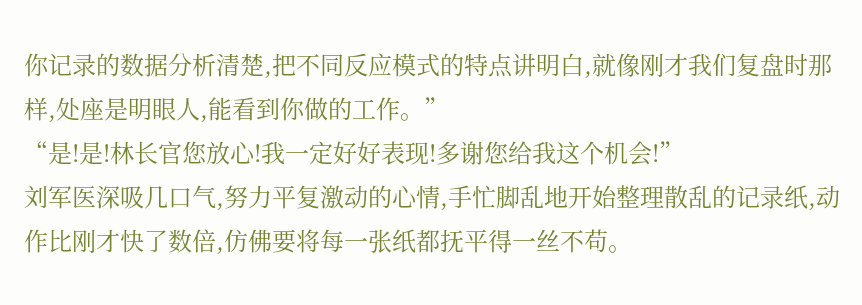你记录的数据分析清楚,把不同反应模式的特点讲明白,就像刚才我们复盘时那样,处座是明眼人,能看到你做的工作。”
“是!是!林长官您放心!我一定好好表现!多谢您给我这个机会!”
刘军医深吸几口气,努力平复激动的心情,手忙脚乱地开始整理散乱的记录纸,动作比刚才快了数倍,仿佛要将每一张纸都抚平得一丝不苟。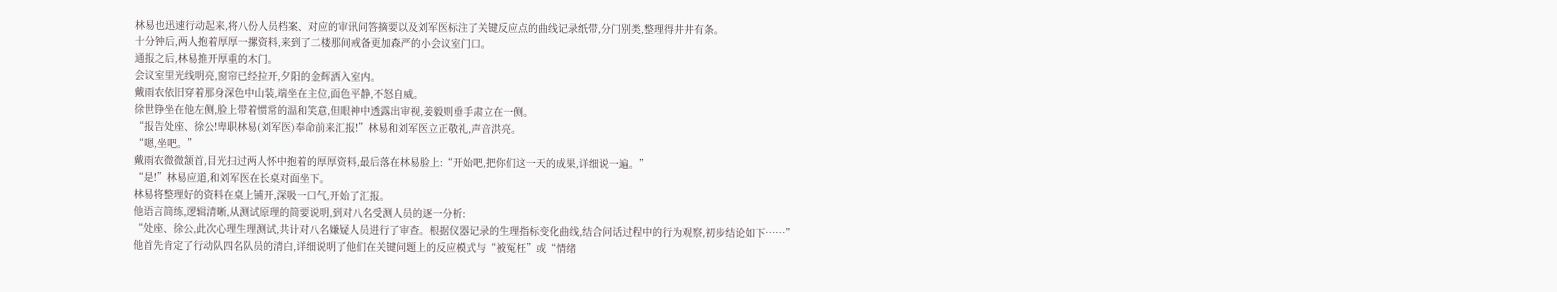林易也迅速行动起来,将八份人员档案、对应的审讯问答摘要以及刘军医标注了关键反应点的曲线记录纸带,分门别类,整理得井井有条。
十分钟后,两人抱着厚厚一摞资料,来到了二楼那间戒备更加森严的小会议室门口。
通报之后,林易推开厚重的木门。
会议室里光线明亮,窗帘已经拉开,夕阳的金辉洒入室内。
戴雨农依旧穿着那身深色中山装,端坐在主位,面色平静,不怒自威。
徐世铮坐在他左侧,脸上带着惯常的温和笑意,但眼神中透露出审视,姜毅则垂手肃立在一侧。
“报告处座、徐公!卑职林易(刘军医)奉命前来汇报!”林易和刘军医立正敬礼,声音洪亮。
“嗯,坐吧。”
戴雨农微微颔首,目光扫过两人怀中抱着的厚厚资料,最后落在林易脸上:“开始吧,把你们这一天的成果,详细说一遍。”
“是!”林易应道,和刘军医在长桌对面坐下。
林易将整理好的资料在桌上铺开,深吸一口气,开始了汇报。
他语言简练,逻辑清晰,从测试原理的简要说明,到对八名受测人员的逐一分析:
“处座、徐公,此次心理生理测试,共计对八名嫌疑人员进行了审查。根据仪器记录的生理指标变化曲线,结合问话过程中的行为观察,初步结论如下……”
他首先肯定了行动队四名队员的清白,详细说明了他们在关键问题上的反应模式与“被冤枉”或“情绪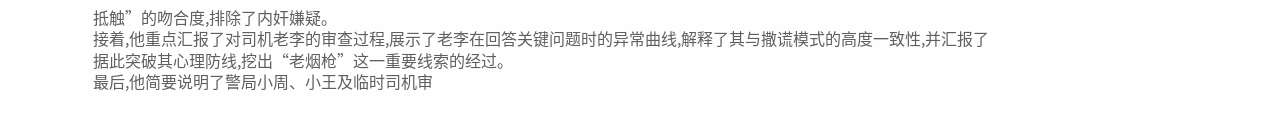抵触”的吻合度,排除了内奸嫌疑。
接着,他重点汇报了对司机老李的审查过程,展示了老李在回答关键问题时的异常曲线,解释了其与撒谎模式的高度一致性,并汇报了据此突破其心理防线,挖出“老烟枪”这一重要线索的经过。
最后,他简要说明了警局小周、小王及临时司机审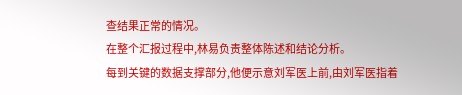查结果正常的情况。
在整个汇报过程中,林易负责整体陈述和结论分析。
每到关键的数据支撑部分,他便示意刘军医上前,由刘军医指着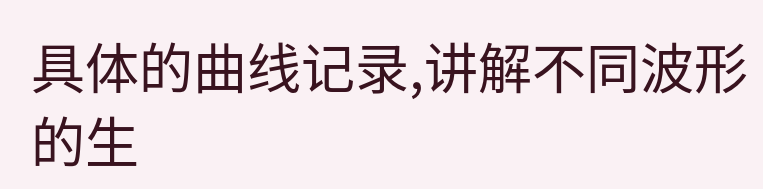具体的曲线记录,讲解不同波形的生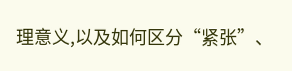理意义,以及如何区分“紧张”、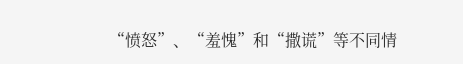“愤怒”、“羞愧”和“撒谎”等不同情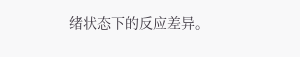绪状态下的反应差异。